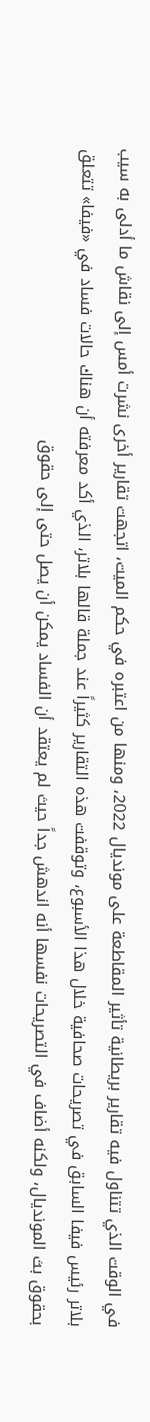في الوقت الذي تتناول فيه تقارير بريطانية تأثير المقاطعة على مونديال 2022، ومنها من اعتبره في حكم الميت، اتجهت تقارير أخرى نشرت أمس إلى نقاش ما أدلى به سيب بلاتر رئيس فيفا السابق في تصريحات صحافية خلال هذا الأسبوع، وتوقفت هذه التقارير كثيراً عند جملة قالها بلاتر، الذي أكد معرفته أن هناك حالات فساد في «فيفا» تتعلق بحقوق بث المونديال، ولكنه أضاف في التصريحات نفسها أنه اندهش جداً حيث لم يعتقد أن الفساد يمكن أن يصل حتى إلى حقوق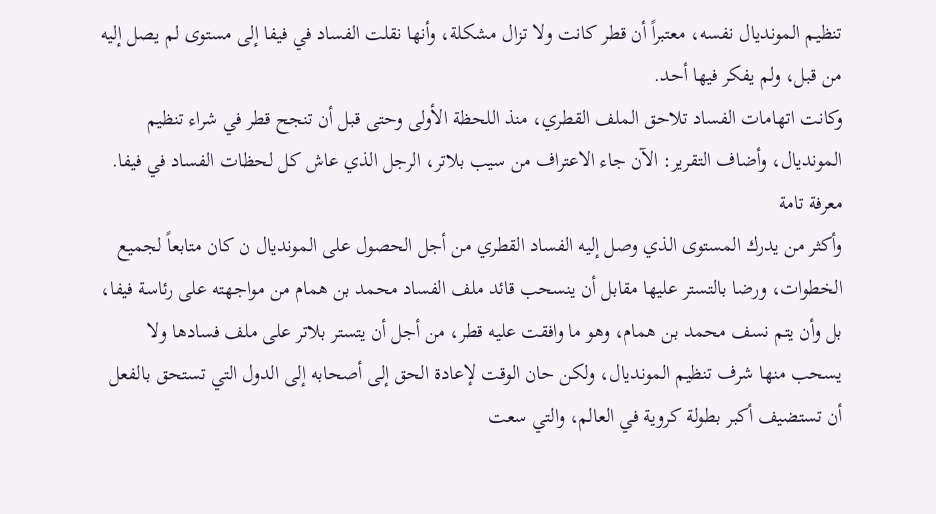تنظيم المونديال نفسه، معتبراً أن قطر كانت ولا تزال مشكلة، وأنها نقلت الفساد في فيفا إلى مستوى لم يصل إليه من قبل، ولم يفكر فيها أحد.
وكانت اتهامات الفساد تلاحق الملف القطري، منذ اللحظة الأولى وحتى قبل أن تنجح قطر في شراء تنظيم المونديال، وأضاف التقرير: الآن جاء الاعتراف من سيب بلاتر، الرجل الذي عاش كل لحظات الفساد في فيفا.
معرفة تامة
وأكثر من يدرك المستوى الذي وصل إليه الفساد القطري من أجل الحصول على المونديال ن كان متابعاً لجميع الخطوات، ورضا بالتستر عليها مقابل أن ينسحب قائد ملف الفساد محمد بن همام من مواجهته على رئاسة فيفا، بل وأن يتم نسف محمد بن همام، وهو ما وافقت عليه قطر، من أجل أن يتستر بلاتر على ملف فسادها ولا يسحب منها شرف تنظيم المونديال، ولكن حان الوقت لإعادة الحق إلى أصحابه إلى الدول التي تستحق بالفعل أن تستضيف أكبر بطولة كروية في العالم، والتي سعت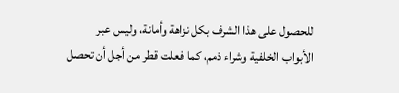للحصول على هذا الشرف بكل نزاهة وأمانة، وليس عبر الأبواب الخلفية وشراء ذمم، كما فعلت قطر من أجل أن تحصل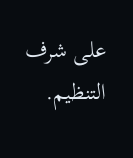على شرف التنظيم.